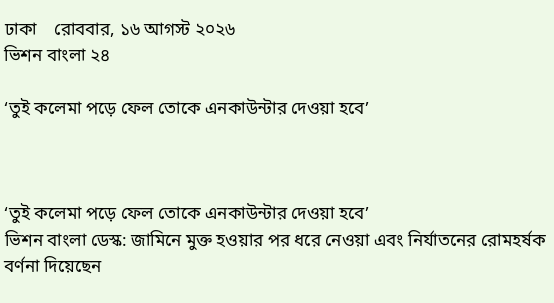ঢাকা    রোববার, ১৬ আগস্ট ২০২৬
ভিশন বাংলা ২৪

‘তুই কলেমা পড়ে ফেল তোকে এনকাউন্টার দেওয়া হবে’



‘তুই কলেমা পড়ে ফেল তোকে এনকাউন্টার দেওয়া হবে’
ভিশন বাংলা ডেস্ক: জামিনে মুক্ত হওয়ার পর ধরে নেওয়া এবং নির্যাতনের রোমহর্ষক বর্ণনা দিয়েছেন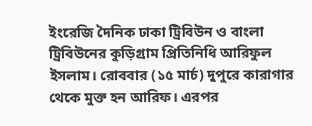ইংরেজি দৈনিক ঢাকা ট্রিবিউন ও বাংলা ট্রিবিউনের কুড়িগ্রাম প্রিতিনিধি আরিফুল ইসলাম। রোববার (১৫ মার্চ) দুপুরে কারাগার থেকে মুক্ত হন আরিফ। এরপর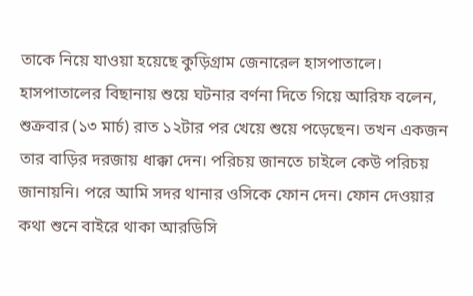তাকে নিয়ে যাওয়া হয়েছে কুড়িগ্রাম জেনারেল হাসপাতালে। হাসপাতালের বিছানায় শুয়ে ঘটনার বর্ণনা দিতে গিয়ে আরিফ বলেন, শুক্রবার (১৩ মার্চ) রাত ১২টার পর খেয়ে শুয়ে পড়েছেন। তখন একজন তার বাড়ির দরজায় ধাক্কা দেন। পরিচয় জানতে চাইলে কেউ পরিচয় জানায়নি। পরে আমি সদর থানার ওসিকে ফোন দেন। ফোন দেওয়ার কথা শুনে বাইরে থাকা আরডিসি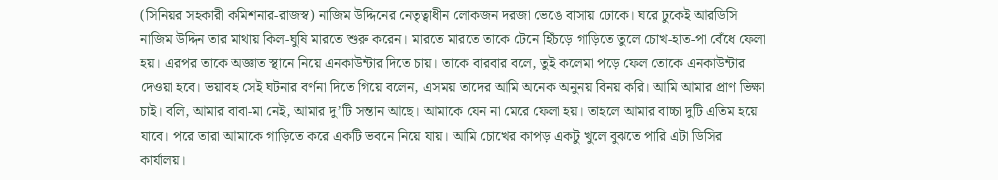(সিনিয়র সহকারী কমিশনার-রাজস্ব) নাজিম উদ্দিনের নেতৃত্বাধীন লোকজন দরজা ভেঙে বাসায় ঢোকে। ঘরে ঢুকেই আরডিসি নাজিম উদ্দিন তার মাথায় কিল-ঘুষি মারতে শুরু করেন। মারতে মারতে তাকে টেনে হিঁচড়ে গাড়িতে তুলে চোখ-হাত-পা বেঁধে ফেলা হয়। এরপর তাকে অজ্ঞাত স্থানে নিয়ে এনকাউন্টার দিতে চায়। তাকে বারবার বলে, তুই কলেমা পড়ে ফেল তোকে এনকাউন্টার দেওয়া হবে। ভয়াবহ সেই ঘটনার বর্ণনা দিতে গিয়ে বলেন, এসময় তাদের আমি অনেক অনুনয় বিনয় করি। আমি আমার প্রাণ ভিক্ষা চাই। বলি, আমার বাবা-মা নেই, আমার দু’টি সন্তান আছে। আমাকে যেন না মেরে ফেলা হয়। তাহলে আমার বাচ্চা দুটি এতিম হয়ে যাবে। পরে তারা আমাকে গাড়িতে করে একটি ভবনে নিয়ে যায়। আমি চোখের কাপড় একটু খুলে বুঝতে পারি এটা ডিসির কার্যালয়।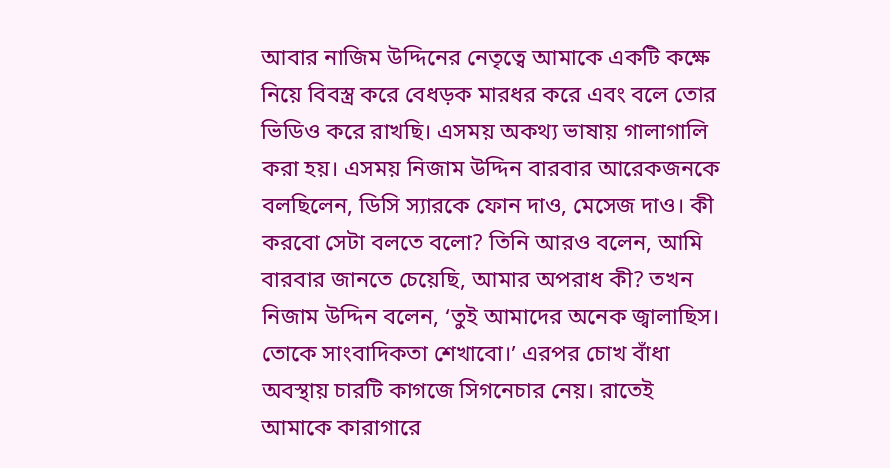আবার নাজিম উদ্দিনের নেতৃত্বে আমাকে একটি কক্ষে নিয়ে বিবস্ত্র করে বেধড়ক মারধর করে এবং বলে তোর ভিডিও করে রাখছি। এসময় অকথ্য ভাষায় গালাগালি করা হয়। এসময় নিজাম উদ্দিন বারবার আরেকজনকে বলছিলেন, ডিসি স্যারকে ফোন দাও, মেসেজ দাও। কী করবো সেটা বলতে বলো? তিনি আরও বলেন, আমি বারবার জানতে চেয়েছি, আমার অপরাধ কী? তখন নিজাম উদ্দিন বলেন, ‘তুই আমাদের অনেক জ্বালাছিস। তোকে সাংবাদিকতা শেখাবো।’ এরপর চোখ বাঁধা অবস্থায় চারটি কাগজে সিগনেচার নেয়। রাতেই আমাকে কারাগারে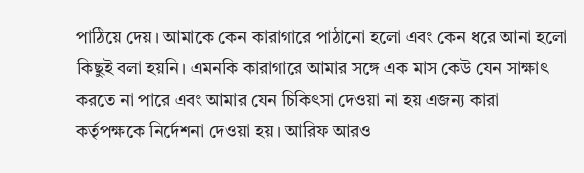পাঠিয়ে দেয়। আমাকে কেন কারাগারে পাঠানো হলো এবং কেন ধরে আনা হলো কিছুই বলা হয়নি। এমনকি কারাগারে আমার সঙ্গে এক মাস কেউ যেন সাক্ষাৎ করতে না পারে এবং আমার যেন চিকিৎসা দেওয়া না হয় এজন্য কারা কর্তৃপক্ষকে নির্দেশনা দেওয়া হয়। আরিফ আরও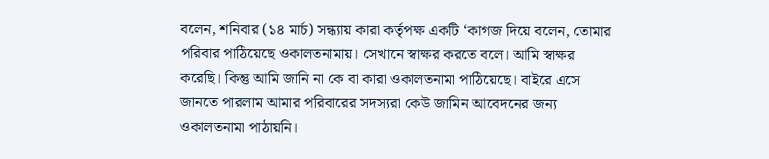বলেন, শনিবার (১৪ মার্চ) সন্ধ্যায় কারা কর্তৃপক্ষ একটি ‘কাগজ দিয়ে বলেন, তোমার পরিবার পাঠিয়েছে ওকালতনামায়। সেখানে স্বাক্ষর করতে বলে। আমি স্বাক্ষর করেছি। কিন্তু আমি জানি না কে বা কারা ওকালতনামা পাঠিয়েছে। বাইরে এসে জানতে পারলাম আমার পরিবারের সদস্যরা কেউ জামিন আবেদনের জন্য ওকালতনামা পাঠায়নি।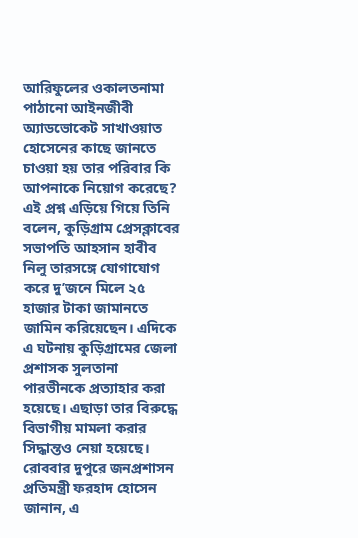আরিফুলের ওকালতনামা পাঠানো আইনজীবী অ্যাডভোকেট সাখাওয়াত হোসেনের কাছে জানতে চাওয়া হয় তার পরিবার কি আপনাকে নিয়োগ করেছে? এই প্রশ্ন এড়িয়ে গিয়ে তিনি বলেন, কুড়িগ্রাম প্রেসক্লাবের সভাপতি আহসান হাবীব নিলু তারসঙ্গে যোগাযোগ করে দু’জনে মিলে ২৫ হাজার টাকা জামানতে জামিন করিয়েছেন। এদিকে এ ঘটনায় কুড়িগ্রামের জেলা প্রশাসক সুলতানা পারভীনকে প্রত্যাহার করা হয়েছে। এছাড়া তার বিরুদ্ধে বিভাগীয় মামলা করার সিদ্ধান্তও নেয়া হয়েছে। রোববার দুপুরে জনপ্রশাসন প্রতিমন্ত্রী ফরহাদ হোসেন জানান, এ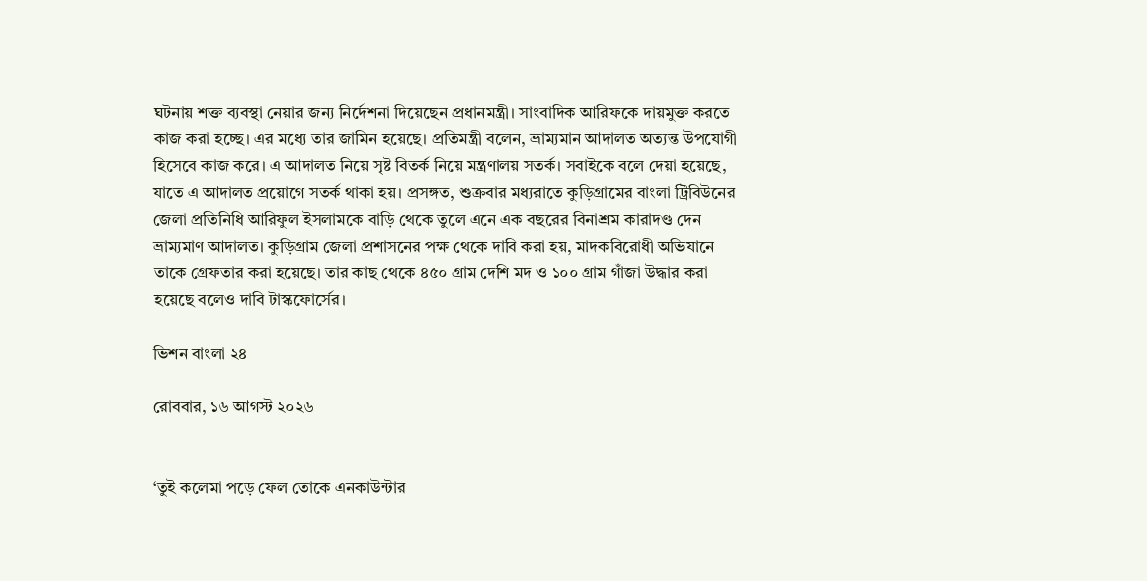ঘটনায় শক্ত ব্যবস্থা নেয়ার জন্য নির্দেশনা দিয়েছেন প্রধানমন্ত্রী। সাংবাদিক আরিফকে দায়মুক্ত করতে কাজ করা হচ্ছে। এর মধ্যে তার জামিন হয়েছে। প্রতিমন্ত্রী বলেন, ভ্রাম্যমান আদালত অত্যন্ত উপযোগী হিসেবে কাজ করে। এ আদালত নিয়ে সৃষ্ট বিতর্ক নিয়ে মন্ত্রণালয় সতর্ক। সবাইকে বলে দেয়া হয়েছে, যাতে এ আদালত প্রয়োগে সতর্ক থাকা হয়। প্রসঙ্গত, শুক্রবার মধ্যরাতে কুড়িগ্রামের বাংলা ট্রিবিউনের জেলা প্রতিনিধি আরিফুল ইসলামকে বাড়ি থেকে তুলে এনে এক বছরের বিনাশ্রম কারাদণ্ড দেন ভ্রাম্যমাণ আদালত। কুড়িগ্রাম জেলা প্রশাসনের পক্ষ থেকে দাবি করা হয়, মাদকবিরোধী অভিযানে তাকে গ্রেফতার করা হয়েছে। তার কাছ থেকে ৪৫০ গ্রাম দেশি মদ ও ১০০ গ্রাম গাঁজা উদ্ধার করা হয়েছে বলেও দাবি টাস্কফোর্সের।

ভিশন বাংলা ২৪

রোববার, ১৬ আগস্ট ২০২৬


‘তুই কলেমা পড়ে ফেল তোকে এনকাউন্টার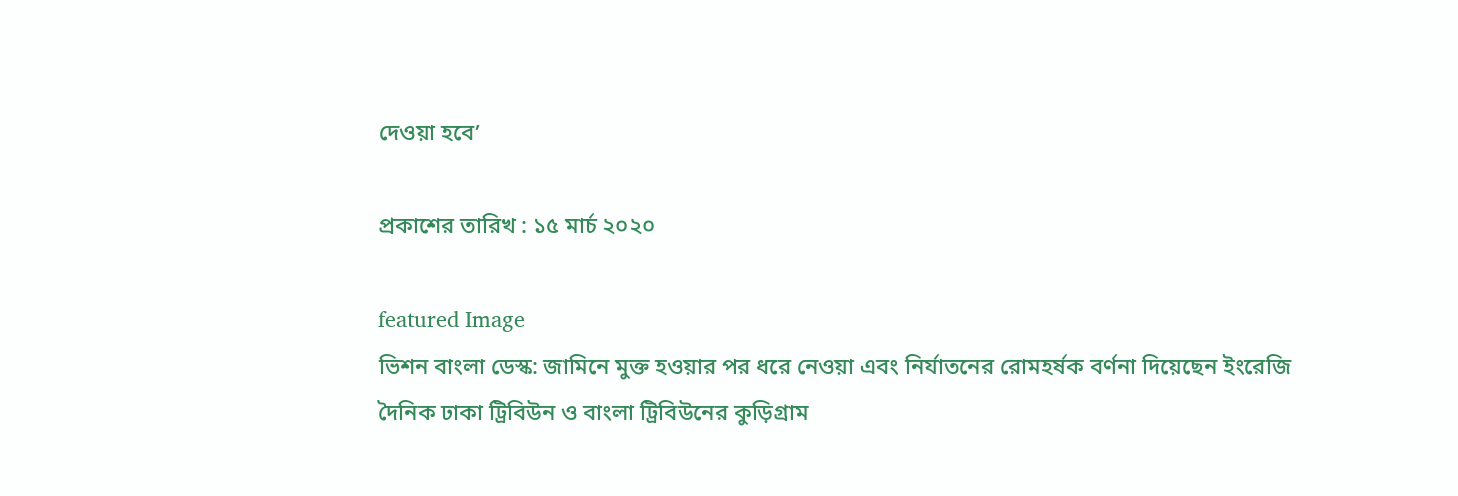দেওয়া হবে’

প্রকাশের তারিখ : ১৫ মার্চ ২০২০

featured Image
ভিশন বাংলা ডেস্ক: জামিনে মুক্ত হওয়ার পর ধরে নেওয়া এবং নির্যাতনের রোমহর্ষক বর্ণনা দিয়েছেন ইংরেজি দৈনিক ঢাকা ট্রিবিউন ও বাংলা ট্রিবিউনের কুড়িগ্রাম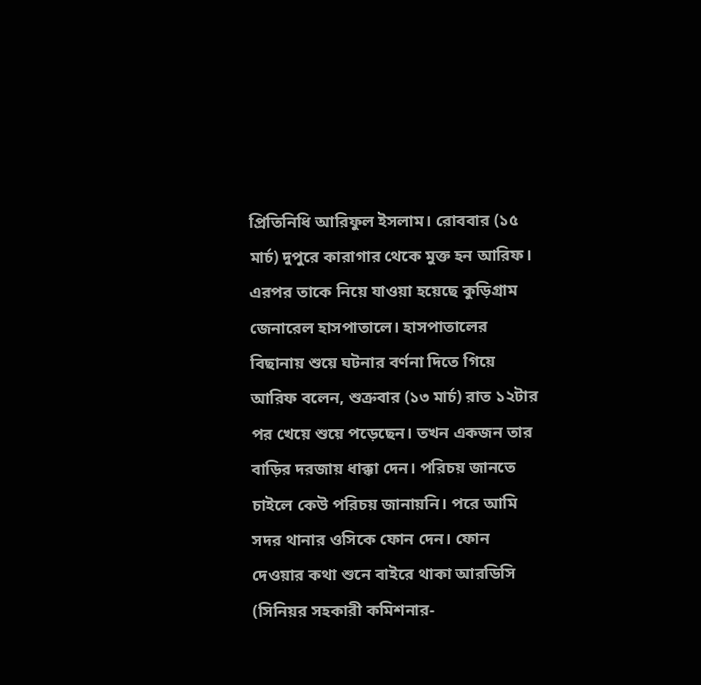প্রিতিনিধি আরিফুল ইসলাম। রোববার (১৫ মার্চ) দুপুরে কারাগার থেকে মুক্ত হন আরিফ। এরপর তাকে নিয়ে যাওয়া হয়েছে কুড়িগ্রাম জেনারেল হাসপাতালে। হাসপাতালের বিছানায় শুয়ে ঘটনার বর্ণনা দিতে গিয়ে আরিফ বলেন, শুক্রবার (১৩ মার্চ) রাত ১২টার পর খেয়ে শুয়ে পড়েছেন। তখন একজন তার বাড়ির দরজায় ধাক্কা দেন। পরিচয় জানতে চাইলে কেউ পরিচয় জানায়নি। পরে আমি সদর থানার ওসিকে ফোন দেন। ফোন দেওয়ার কথা শুনে বাইরে থাকা আরডিসি (সিনিয়র সহকারী কমিশনার-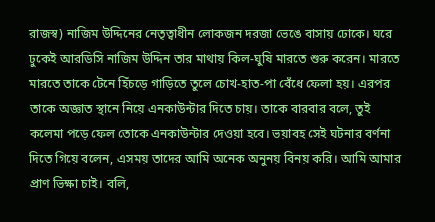রাজস্ব) নাজিম উদ্দিনের নেতৃত্বাধীন লোকজন দরজা ভেঙে বাসায় ঢোকে। ঘরে ঢুকেই আরডিসি নাজিম উদ্দিন তার মাথায় কিল-ঘুষি মারতে শুরু করেন। মারতে মারতে তাকে টেনে হিঁচড়ে গাড়িতে তুলে চোখ-হাত-পা বেঁধে ফেলা হয়। এরপর তাকে অজ্ঞাত স্থানে নিয়ে এনকাউন্টার দিতে চায়। তাকে বারবার বলে, তুই কলেমা পড়ে ফেল তোকে এনকাউন্টার দেওয়া হবে। ভয়াবহ সেই ঘটনার বর্ণনা দিতে গিয়ে বলেন, এসময় তাদের আমি অনেক অনুনয় বিনয় করি। আমি আমার প্রাণ ভিক্ষা চাই। বলি,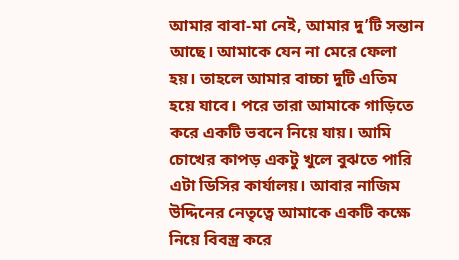আমার বাবা-মা নেই, আমার দু’টি সন্তান আছে। আমাকে যেন না মেরে ফেলা হয়। তাহলে আমার বাচ্চা দুটি এতিম হয়ে যাবে। পরে তারা আমাকে গাড়িতে করে একটি ভবনে নিয়ে যায়। আমি চোখের কাপড় একটু খুলে বুঝতে পারি এটা ডিসির কার্যালয়। আবার নাজিম উদ্দিনের নেতৃত্বে আমাকে একটি কক্ষে নিয়ে বিবস্ত্র করে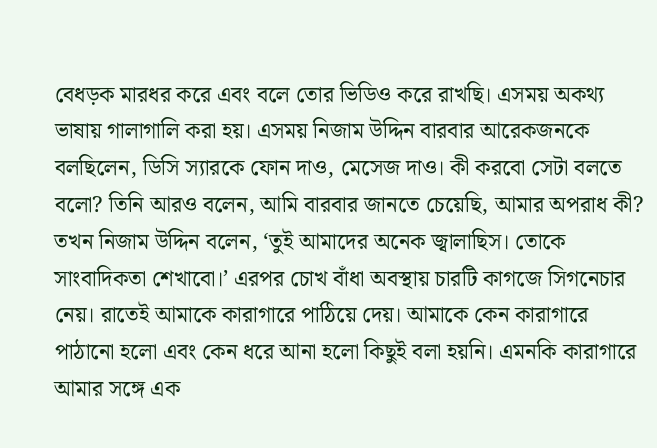বেধড়ক মারধর করে এবং বলে তোর ভিডিও করে রাখছি। এসময় অকথ্য ভাষায় গালাগালি করা হয়। এসময় নিজাম উদ্দিন বারবার আরেকজনকে বলছিলেন, ডিসি স্যারকে ফোন দাও, মেসেজ দাও। কী করবো সেটা বলতে বলো? তিনি আরও বলেন, আমি বারবার জানতে চেয়েছি, আমার অপরাধ কী? তখন নিজাম উদ্দিন বলেন, ‘তুই আমাদের অনেক জ্বালাছিস। তোকে সাংবাদিকতা শেখাবো।’ এরপর চোখ বাঁধা অবস্থায় চারটি কাগজে সিগনেচার নেয়। রাতেই আমাকে কারাগারে পাঠিয়ে দেয়। আমাকে কেন কারাগারে পাঠানো হলো এবং কেন ধরে আনা হলো কিছুই বলা হয়নি। এমনকি কারাগারে আমার সঙ্গে এক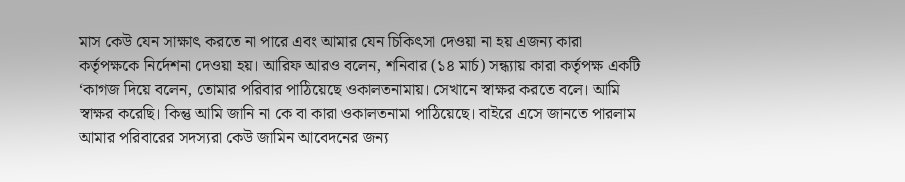মাস কেউ যেন সাক্ষাৎ করতে না পারে এবং আমার যেন চিকিৎসা দেওয়া না হয় এজন্য কারা কর্তৃপক্ষকে নির্দেশনা দেওয়া হয়। আরিফ আরও বলেন, শনিবার (১৪ মার্চ) সন্ধ্যায় কারা কর্তৃপক্ষ একটি ‘কাগজ দিয়ে বলেন, তোমার পরিবার পাঠিয়েছে ওকালতনামায়। সেখানে স্বাক্ষর করতে বলে। আমি স্বাক্ষর করেছি। কিন্তু আমি জানি না কে বা কারা ওকালতনামা পাঠিয়েছে। বাইরে এসে জানতে পারলাম আমার পরিবারের সদস্যরা কেউ জামিন আবেদনের জন্য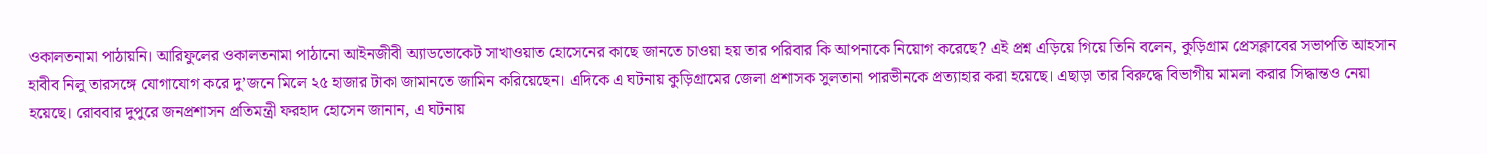ওকালতনামা পাঠায়নি। আরিফুলের ওকালতনামা পাঠানো আইনজীবী অ্যাডভোকেট সাখাওয়াত হোসেনের কাছে জানতে চাওয়া হয় তার পরিবার কি আপনাকে নিয়োগ করেছে? এই প্রশ্ন এড়িয়ে গিয়ে তিনি বলেন, কুড়িগ্রাম প্রেসক্লাবের সভাপতি আহসান হাবীব নিলু তারসঙ্গে যোগাযোগ করে দু’জনে মিলে ২৫ হাজার টাকা জামানতে জামিন করিয়েছেন। এদিকে এ ঘটনায় কুড়িগ্রামের জেলা প্রশাসক সুলতানা পারভীনকে প্রত্যাহার করা হয়েছে। এছাড়া তার বিরুদ্ধে বিভাগীয় মামলা করার সিদ্ধান্তও নেয়া হয়েছে। রোববার দুপুরে জনপ্রশাসন প্রতিমন্ত্রী ফরহাদ হোসেন জানান, এ ঘটনায়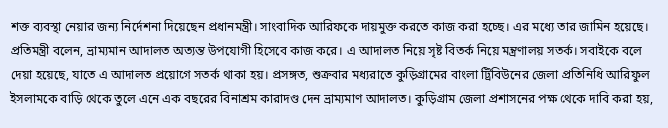শক্ত ব্যবস্থা নেয়ার জন্য নির্দেশনা দিয়েছেন প্রধানমন্ত্রী। সাংবাদিক আরিফকে দায়মুক্ত করতে কাজ করা হচ্ছে। এর মধ্যে তার জামিন হয়েছে। প্রতিমন্ত্রী বলেন, ভ্রাম্যমান আদালত অত্যন্ত উপযোগী হিসেবে কাজ করে। এ আদালত নিয়ে সৃষ্ট বিতর্ক নিয়ে মন্ত্রণালয় সতর্ক। সবাইকে বলে দেয়া হয়েছে, যাতে এ আদালত প্রয়োগে সতর্ক থাকা হয়। প্রসঙ্গত, শুক্রবার মধ্যরাতে কুড়িগ্রামের বাংলা ট্রিবিউনের জেলা প্রতিনিধি আরিফুল ইসলামকে বাড়ি থেকে তুলে এনে এক বছরের বিনাশ্রম কারাদণ্ড দেন ভ্রাম্যমাণ আদালত। কুড়িগ্রাম জেলা প্রশাসনের পক্ষ থেকে দাবি করা হয়,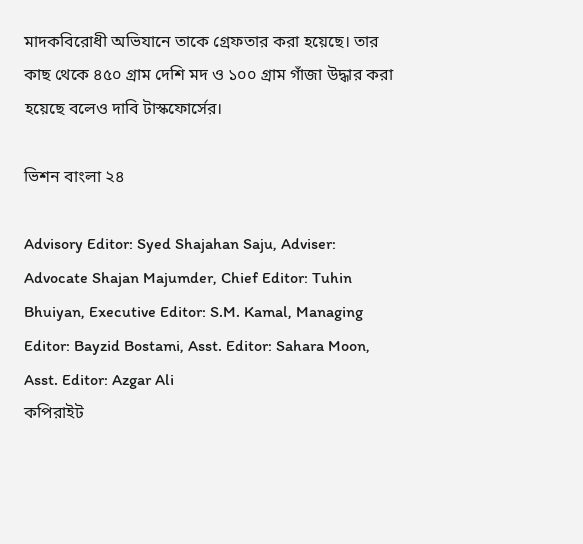মাদকবিরোধী অভিযানে তাকে গ্রেফতার করা হয়েছে। তার কাছ থেকে ৪৫০ গ্রাম দেশি মদ ও ১০০ গ্রাম গাঁজা উদ্ধার করা হয়েছে বলেও দাবি টাস্কফোর্সের।

ভিশন বাংলা ২৪

Advisory Editor: Syed Shajahan Saju, Adviser: Advocate Shajan Majumder, Chief Editor: Tuhin Bhuiyan, Executive Editor: S.M. Kamal, Managing Editor: Bayzid Bostami, Asst. Editor: Sahara Moon, Asst. Editor: Azgar Ali
কপিরাইট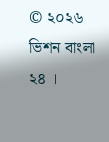© ২০২৬ ভিশন বাংলা ২৪ ।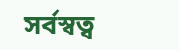সর্বস্বত্ব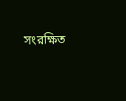সংরক্ষিত